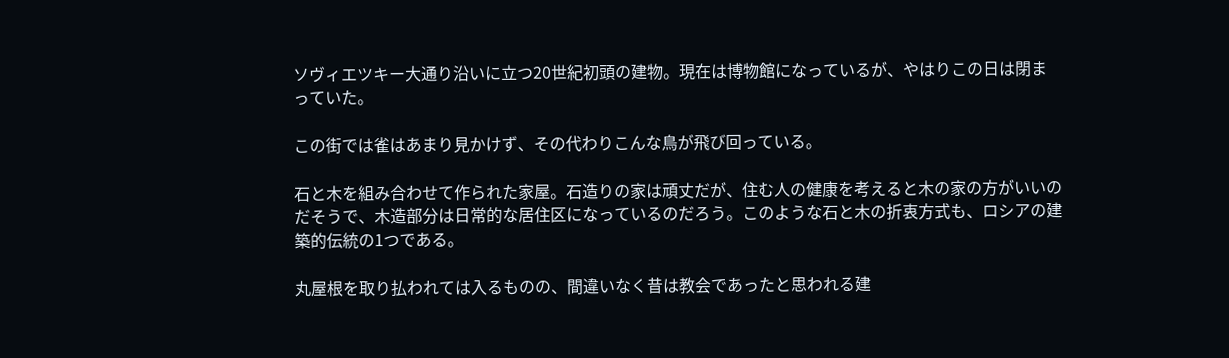ソヴィエツキー大通り沿いに立つ20世紀初頭の建物。現在は博物館になっているが、やはりこの日は閉まっていた。

この街では雀はあまり見かけず、その代わりこんな鳥が飛び回っている。

石と木を組み合わせて作られた家屋。石造りの家は頑丈だが、住む人の健康を考えると木の家の方がいいのだそうで、木造部分は日常的な居住区になっているのだろう。このような石と木の折衷方式も、ロシアの建築的伝統の1つである。

丸屋根を取り払われては入るものの、間違いなく昔は教会であったと思われる建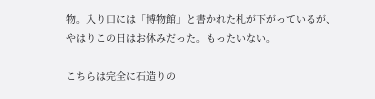物。入り口には「博物館」と書かれた札が下がっているが、やはりこの日はお休みだった。もったいない。

こちらは完全に石造りの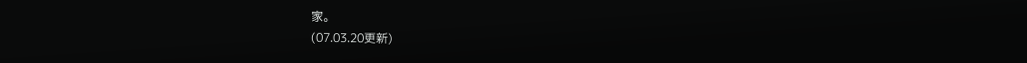家。
(07.03.20更新)